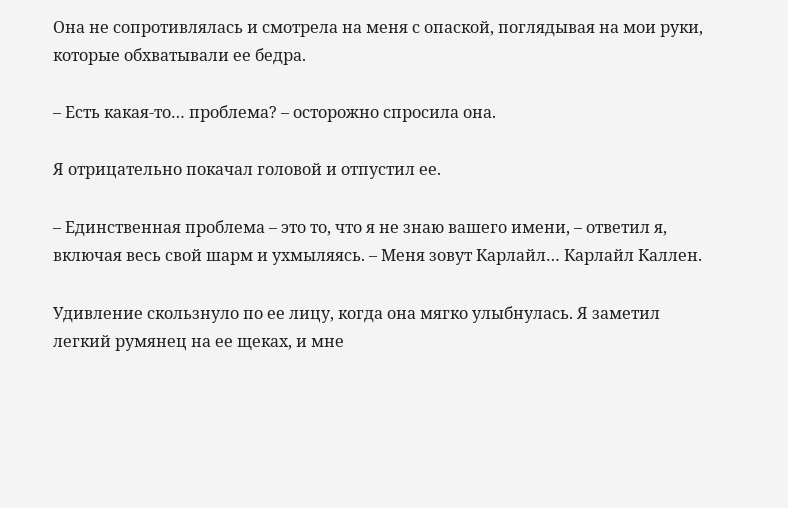Она не сопротивлялась и смотрела на меня с опаской, поглядывая на мои руки, которые обхватывали ее бедра.

– Есть какая-то… проблема? – осторожно спросила она.

Я отрицательно покачал головой и отпустил ее.

– Единственная проблема – это то, что я не знаю вашего имени, – ответил я, включая весь свой шарм и ухмыляясь. – Меня зовут Карлайл… Карлайл Каллен.

Удивление скользнуло по ее лицу, когда она мягко улыбнулась. Я заметил легкий румянец на ее щеках, и мне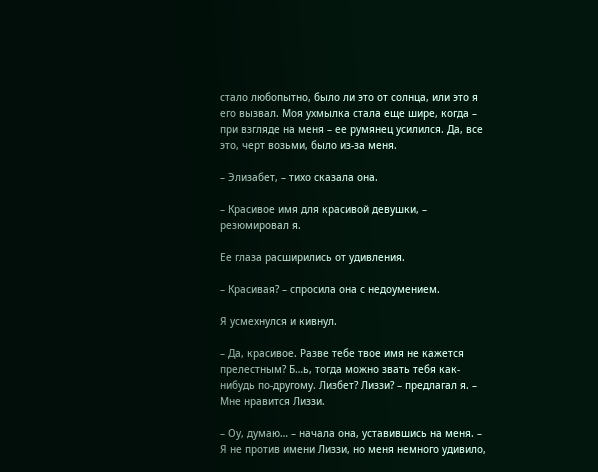стало любопытно, было ли это от солнца, или это я его вызвал. Моя ухмылка стала еще шире, когда – при взгляде на меня – ее румянец усилился. Да, все это, черт возьми, было из-за меня.

– Элизабет, – тихо сказала она.

– Красивое имя для красивой девушки, – резюмировал я.

Ее глаза расширились от удивления.

– Красивая? – спросила она с недоумением.

Я усмехнулся и кивнул.

– Да, красивое. Разве тебе твое имя не кажется прелестным? Б…ь, тогда можно звать тебя как-нибудь по-другому. Лизбет? Лиззи? – предлагал я. – Мне нравится Лиззи.

– Оу, думаю… – начала она, уставившись на меня. – Я не против имени Лиззи, но меня немного удивило,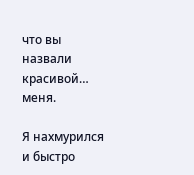что вы назвали красивой… меня.

Я нахмурился и быстро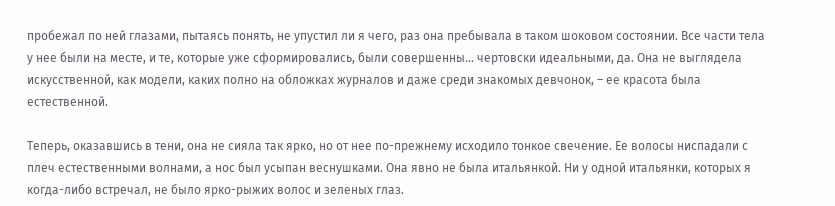пробежал по ней глазами, пытаясь понять, не упустил ли я чего, раз она пребывала в таком шоковом состоянии. Все части тела у нее были на месте, и те, которые уже сформировались, были совершенны… чертовски идеальными, да. Она не выглядела искусственной, как модели, каких полно на обложках журналов и даже среди знакомых девчонок, – ее красота была естественной.

Теперь, оказавшись в тени, она не сияла так ярко, но от нее по-прежнему исходило тонкое свечение. Ее волосы ниспадали с плеч естественными волнами, а нос был усыпан веснушками. Она явно не была итальянкой. Ни у одной итальянки, которых я когда-либо встречал, не было ярко-рыжих волос и зеленых глаз.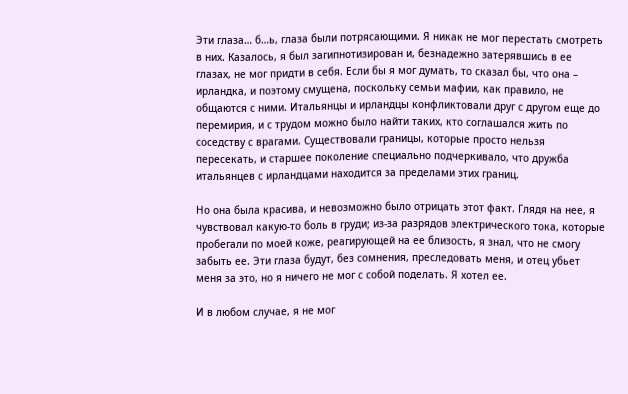Эти глаза… б…ь, глаза были потрясающими. Я никак не мог перестать смотреть в них. Казалось, я был загипнотизирован и, безнадежно затерявшись в ее глазах, не мог придти в себя. Если бы я мог думать, то сказал бы, что она – ирландка, и поэтому смущена, поскольку семьи мафии, как правило, не общаются с ними. Итальянцы и ирландцы конфликтовали друг с другом еще до перемирия, и с трудом можно было найти таких, кто соглашался жить по соседству с врагами. Существовали границы, которые просто нельзя пересекать, и старшее поколение специально подчеркивало, что дружба итальянцев с ирландцами находится за пределами этих границ.

Но она была красива, и невозможно было отрицать этот факт. Глядя на нее, я чувствовал какую-то боль в груди; из-за разрядов электрического тока, которые пробегали по моей коже, реагирующей на ее близость, я знал, что не смогу забыть ее. Эти глаза будут, без сомнения, преследовать меня, и отец убьет меня за это, но я ничего не мог с собой поделать. Я хотел ее.

И в любом случае, я не мог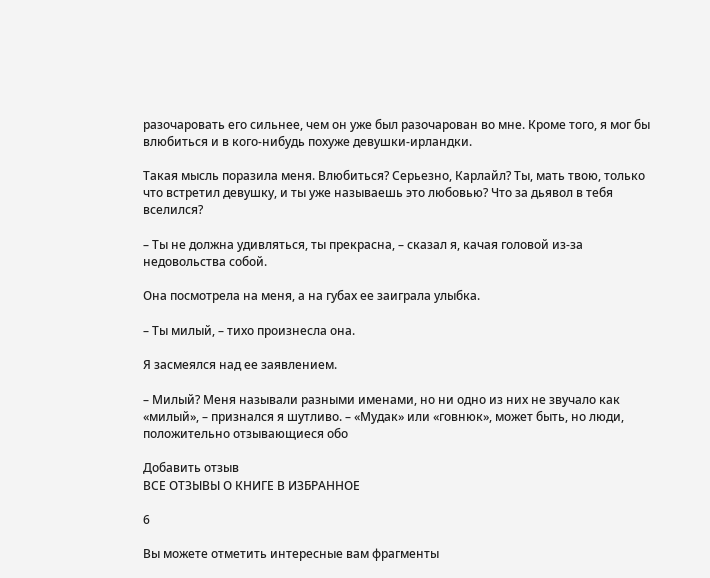разочаровать его сильнее, чем он уже был разочарован во мне. Кроме того, я мог бы влюбиться и в кого-нибудь похуже девушки-ирландки.

Такая мысль поразила меня. Влюбиться? Серьезно, Карлайл? Ты, мать твою, только что встретил девушку, и ты уже называешь это любовью? Что за дьявол в тебя вселился?

– Ты не должна удивляться, ты прекрасна, – сказал я, качая головой из-за недовольства собой.

Она посмотрела на меня, а на губах ее заиграла улыбка.

– Ты милый, – тихо произнесла она.

Я засмеялся над ее заявлением.

– Милый? Меня называли разными именами, но ни одно из них не звучало как «милый», – признался я шутливо. – «Мудак» или «говнюк», может быть, но люди, положительно отзывающиеся обо

Добавить отзыв
ВСЕ ОТЗЫВЫ О КНИГЕ В ИЗБРАННОЕ

6

Вы можете отметить интересные вам фрагменты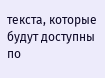текста, которые будут доступны по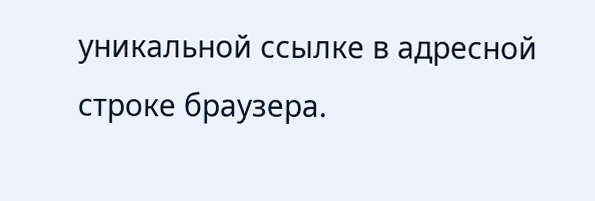уникальной ссылке в адресной строке браузера.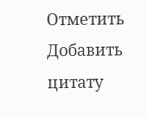Отметить Добавить цитату